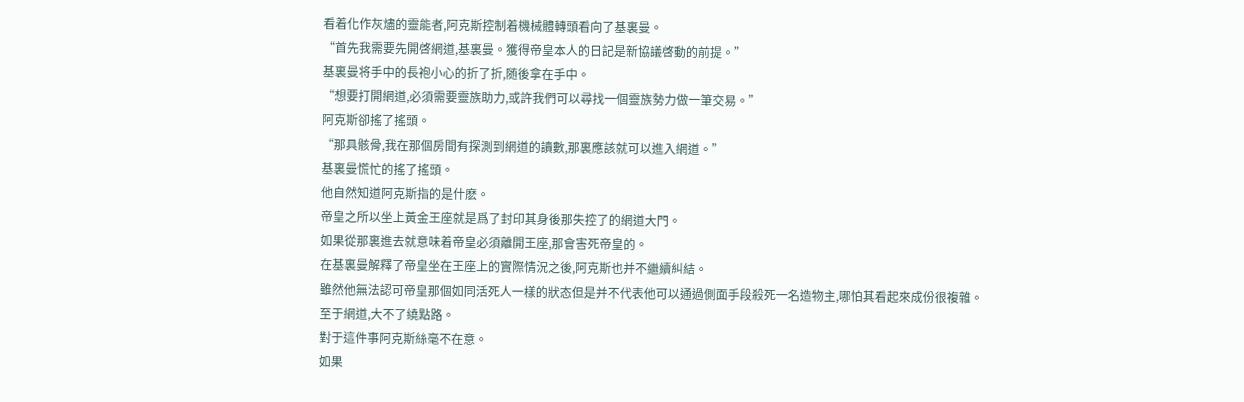看着化作灰燼的靈能者,阿克斯控制着機械體轉頭看向了基裏曼。
“首先我需要先開啓網道,基裏曼。獲得帝皇本人的日記是新協議啓動的前提。”
基裏曼将手中的長袍小心的折了折,随後拿在手中。
“想要打開網道,必須需要靈族助力,或許我們可以尋找一個靈族勢力做一筆交易。”
阿克斯卻搖了搖頭。
“那具骸骨,我在那個房間有探測到網道的讀數,那裏應該就可以進入網道。”
基裏曼慌忙的搖了搖頭。
他自然知道阿克斯指的是什麽。
帝皇之所以坐上黃金王座就是爲了封印其身後那失控了的網道大門。
如果從那裏進去就意味着帝皇必須離開王座,那會害死帝皇的。
在基裏曼解釋了帝皇坐在王座上的實際情況之後,阿克斯也并不繼續糾結。
雖然他無法認可帝皇那個如同活死人一樣的狀态但是并不代表他可以通過側面手段殺死一名造物主,哪怕其看起來成份很複雜。
至于網道,大不了繞點路。
對于這件事阿克斯絲毫不在意。
如果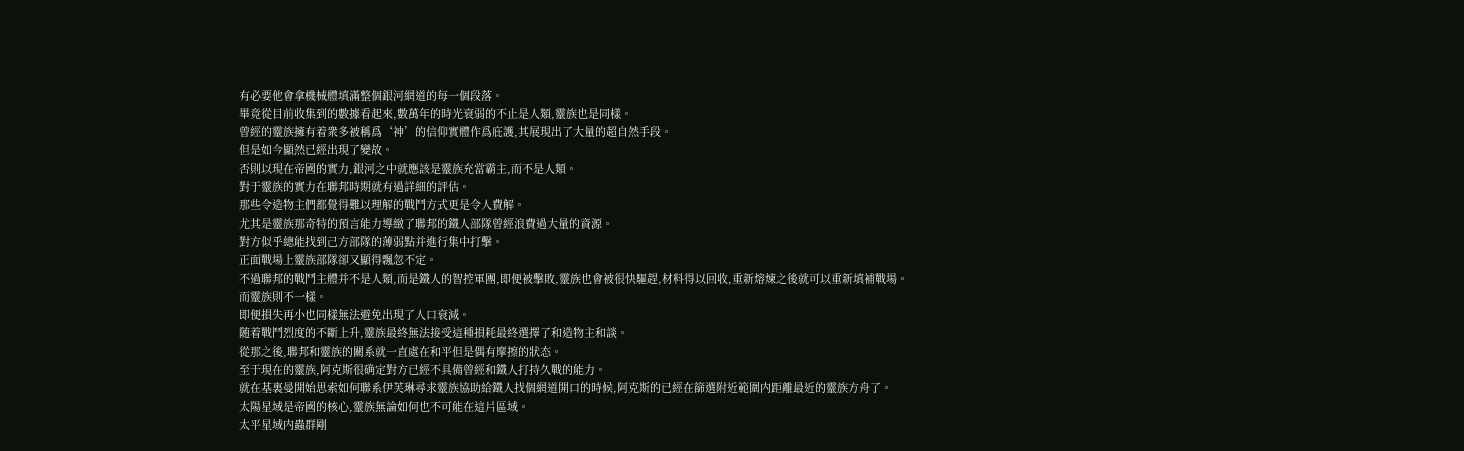有必要他會拿機械體填滿整個銀河網道的每一個段落。
畢竟從目前收集到的數據看起來,數萬年的時光衰弱的不止是人類,靈族也是同樣。
曾經的靈族擁有着衆多被稱爲‘神’的信仰實體作爲庇護,其展現出了大量的超自然手段。
但是如今顯然已經出現了變故。
否則以現在帝國的實力,銀河之中就應該是靈族充當霸主,而不是人類。
對于靈族的實力在聯邦時期就有過詳細的評估。
那些令造物主們都覺得難以理解的戰鬥方式更是令人費解。
尤其是靈族那奇特的預言能力導緻了聯邦的鐵人部隊曾經浪費過大量的資源。
對方似乎總能找到己方部隊的薄弱點并進行集中打擊。
正面戰場上靈族部隊卻又顯得飄忽不定。
不過聯邦的戰鬥主體并不是人類,而是鐵人的智控軍團,即便被擊敗,靈族也會被很快驅趕,材料得以回收,重新熔煉之後就可以重新填補戰場。
而靈族則不一樣。
即便損失再小也同樣無法避免出現了人口衰減。
随着戰鬥烈度的不斷上升,靈族最終無法接受這種損耗最終選擇了和造物主和談。
從那之後,聯邦和靈族的關系就一直處在和平但是偶有摩擦的狀态。
至于現在的靈族,阿克斯很确定對方已經不具備曾經和鐵人打持久戰的能力。
就在基裏曼開始思索如何聯系伊芙琳尋求靈族協助給鐵人找個網道開口的時候,阿克斯的已經在篩選附近範圍内距離最近的靈族方舟了。
太陽星域是帝國的核心,靈族無論如何也不可能在這片區域。
太平星域内蟲群剛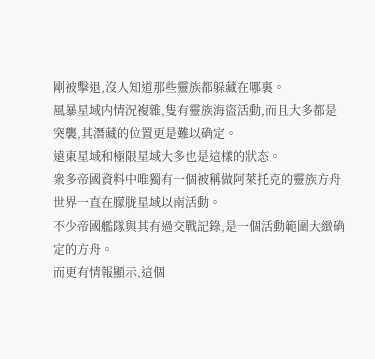剛被擊退,沒人知道那些靈族都躲藏在哪裏。
風暴星域内情況複雜,隻有靈族海盜活動,而且大多都是突襲,其潛藏的位置更是難以确定。
遠東星域和極限星域大多也是這樣的狀态。
衆多帝國資料中唯獨有一個被稱做阿萊托克的靈族方舟世界一直在朦胧星域以南活動。
不少帝國艦隊與其有過交戰記錄,是一個活動範圍大緻确定的方舟。
而更有情報顯示,這個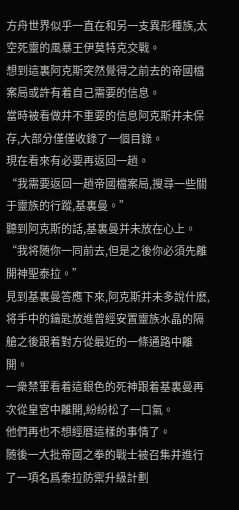方舟世界似乎一直在和另一支異形種族,太空死靈的風暴王伊莫特克交戰。
想到這裏阿克斯突然覺得之前去的帝國檔案局或許有着自己需要的信息。
當時被看做并不重要的信息阿克斯并未保存,大部分僅僅收錄了一個目錄。
現在看來有必要再返回一趟。
“我需要返回一趟帝國檔案局,搜尋一些關于靈族的行蹤,基裏曼。”
聽到阿克斯的話,基裏曼并未放在心上。
“我将随你一同前去,但是之後你必須先離開神聖泰拉。”
見到基裏曼答應下來,阿克斯并未多說什麽,将手中的鑰匙放進曾經安置靈族水晶的隔艙之後跟着對方從最近的一條通路中離開。
一衆禁軍看着這銀色的死神跟着基裏曼再次從皇宮中離開,紛紛松了一口氣。
他們再也不想經曆這樣的事情了。
随後一大批帝國之拳的戰士被召集并進行了一項名爲泰拉防禦升級計劃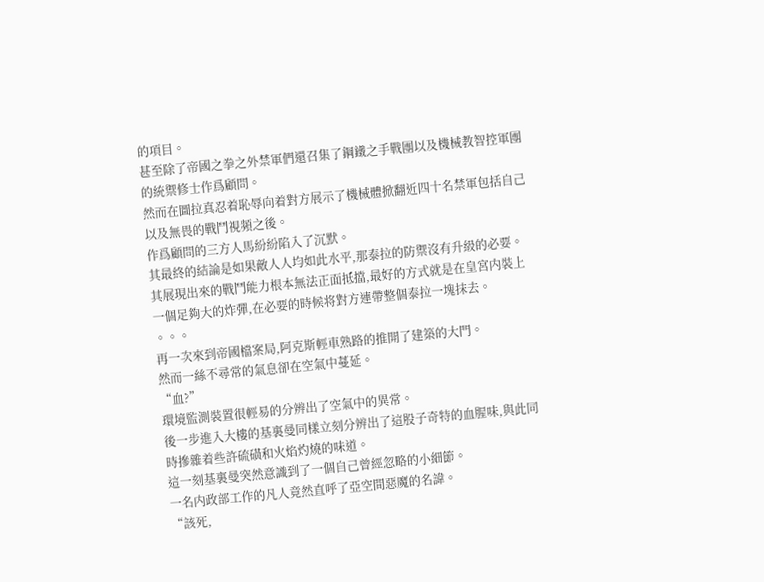的項目。
甚至除了帝國之拳之外禁軍們還召集了鋼鐵之手戰團以及機械教智控軍團的統禦修士作爲顧問。
然而在圖拉真忍着恥辱向着對方展示了機械體掀翻近四十名禁軍包括自己以及無畏的戰鬥視頻之後。
作爲顧問的三方人馬紛紛陷入了沉默。
其最終的結論是如果敵人人均如此水平,那泰拉的防禦沒有升級的必要。
其展現出來的戰鬥能力根本無法正面抵擋,最好的方式就是在皇宮内裝上一個足夠大的炸彈,在必要的時候将對方連帶整個泰拉一塊抹去。
。。。
再一次來到帝國檔案局,阿克斯輕車熟路的推開了建築的大門。
然而一絲不尋常的氣息卻在空氣中蔓延。
“血?”
環境監測裝置很輕易的分辨出了空氣中的異常。
後一步進入大樓的基裏曼同樣立刻分辨出了這股子奇特的血腥味,與此同時摻雜着些許硫磺和火焰灼燒的味道。
這一刻基裏曼突然意識到了一個自己曾經忽略的小細節。
一名内政部工作的凡人竟然直呼了亞空間惡魔的名諱。
“該死,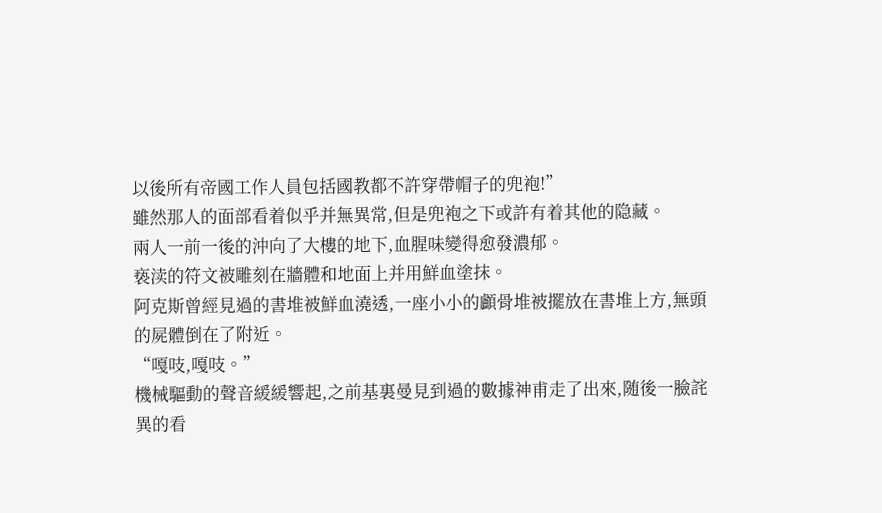以後所有帝國工作人員包括國教都不許穿帶帽子的兜袍!”
雖然那人的面部看着似乎并無異常,但是兜袍之下或許有着其他的隐藏。
兩人一前一後的沖向了大樓的地下,血腥味變得愈發濃郁。
亵渎的符文被雕刻在牆體和地面上并用鮮血塗抹。
阿克斯曾經見過的書堆被鮮血澆透,一座小小的顱骨堆被擺放在書堆上方,無頭的屍體倒在了附近。
“嘎吱,嘎吱。”
機械驅動的聲音緩緩響起,之前基裏曼見到過的數據神甫走了出來,随後一臉詫異的看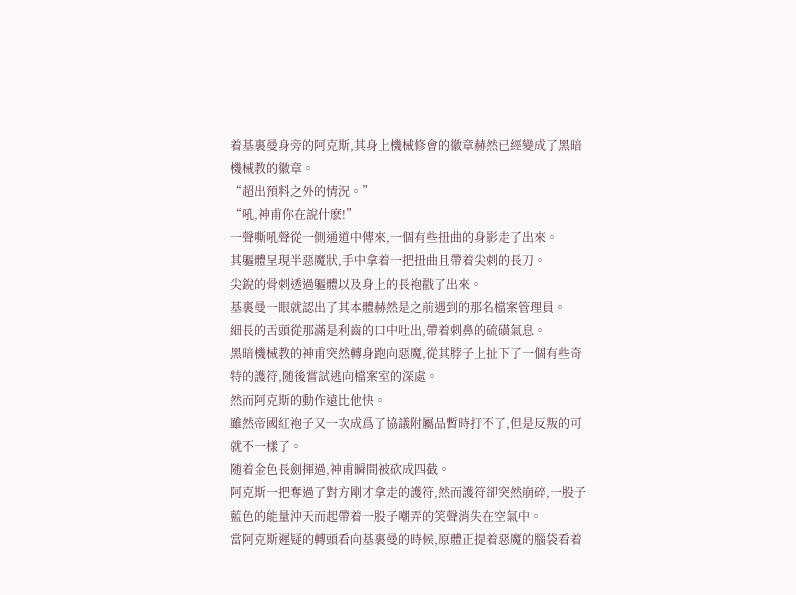着基裏曼身旁的阿克斯,其身上機械修會的徽章赫然已經變成了黑暗機械教的徽章。
“超出預料之外的情況。”
“吼,神甫你在說什麽!”
一聲嘶吼聲從一側通道中傳來,一個有些扭曲的身影走了出來。
其軀體呈現半惡魔狀,手中拿着一把扭曲且帶着尖刺的長刀。
尖銳的骨刺透過軀體以及身上的長袍戳了出來。
基裏曼一眼就認出了其本體赫然是之前遇到的那名檔案管理員。
細長的舌頭從那滿是利齒的口中吐出,帶着刺鼻的硫磺氣息。
黑暗機械教的神甫突然轉身跑向惡魔,從其脖子上扯下了一個有些奇特的護符,随後嘗試逃向檔案室的深處。
然而阿克斯的動作遠比他快。
雖然帝國紅袍子又一次成爲了協議附屬品暫時打不了,但是反叛的可就不一樣了。
随着金色長劍揮過,神甫瞬間被砍成四截。
阿克斯一把奪過了對方剛才拿走的護符,然而護符卻突然崩碎,一股子藍色的能量沖天而起帶着一股子嘲弄的笑聲消失在空氣中。
當阿克斯遲疑的轉頭看向基裏曼的時候,原體正提着惡魔的腦袋看着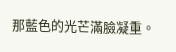那藍色的光芒滿臉凝重。